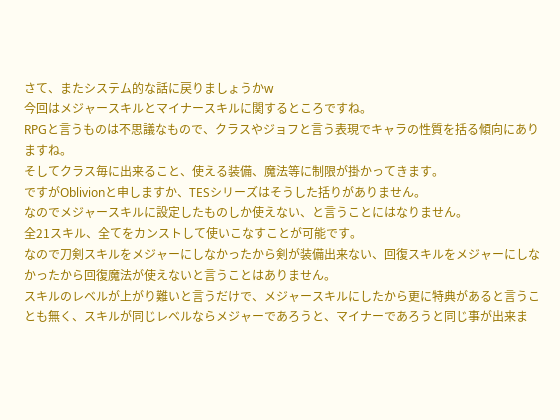さて、またシステム的な話に戻りましょうかw
今回はメジャースキルとマイナースキルに関するところですね。
RPGと言うものは不思議なもので、クラスやジョフと言う表現でキャラの性質を括る傾向にありますね。
そしてクラス毎に出来ること、使える装備、魔法等に制限が掛かってきます。
ですがOblivionと申しますか、TESシリーズはそうした括りがありません。
なのでメジャースキルに設定したものしか使えない、と言うことにはなりません。
全21スキル、全てをカンストして使いこなすことが可能です。
なので刀剣スキルをメジャーにしなかったから剣が装備出来ない、回復スキルをメジャーにしなかったから回復魔法が使えないと言うことはありません。
スキルのレベルが上がり難いと言うだけで、メジャースキルにしたから更に特典があると言うことも無く、スキルが同じレベルならメジャーであろうと、マイナーであろうと同じ事が出来ま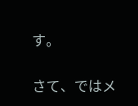す。

さて、ではメ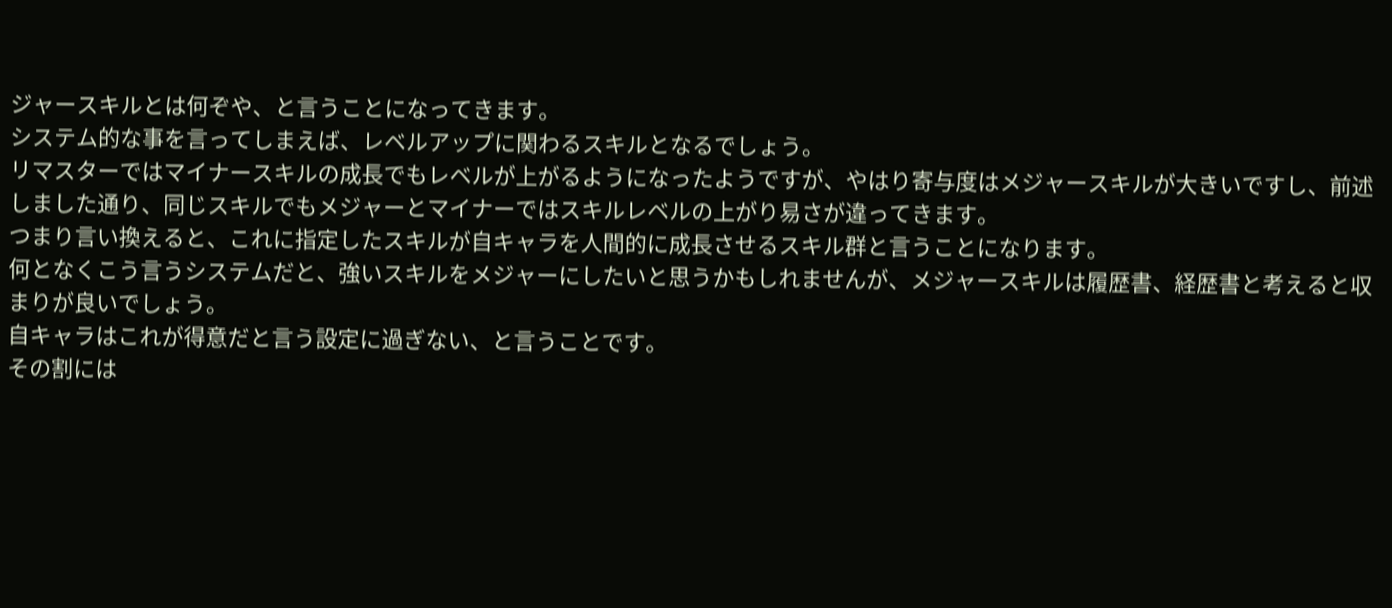ジャースキルとは何ぞや、と言うことになってきます。
システム的な事を言ってしまえば、レベルアップに関わるスキルとなるでしょう。
リマスターではマイナースキルの成長でもレベルが上がるようになったようですが、やはり寄与度はメジャースキルが大きいですし、前述しました通り、同じスキルでもメジャーとマイナーではスキルレベルの上がり易さが違ってきます。
つまり言い換えると、これに指定したスキルが自キャラを人間的に成長させるスキル群と言うことになります。
何となくこう言うシステムだと、強いスキルをメジャーにしたいと思うかもしれませんが、メジャースキルは履歴書、経歴書と考えると収まりが良いでしょう。
自キャラはこれが得意だと言う設定に過ぎない、と言うことです。
その割には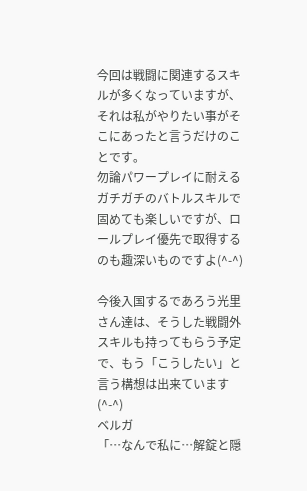今回は戦闘に関連するスキルが多くなっていますが、それは私がやりたい事がそこにあったと言うだけのことです。
勿論パワープレイに耐えるガチガチのバトルスキルで固めても楽しいですが、ロールプレイ優先で取得するのも趣深いものですよ(^-^)

今後入国するであろう光里さん達は、そうした戦闘外スキルも持ってもらう予定で、もう「こうしたい」と言う構想は出来ています(^-^)
ベルガ
「⋯なんで私に⋯解錠と隠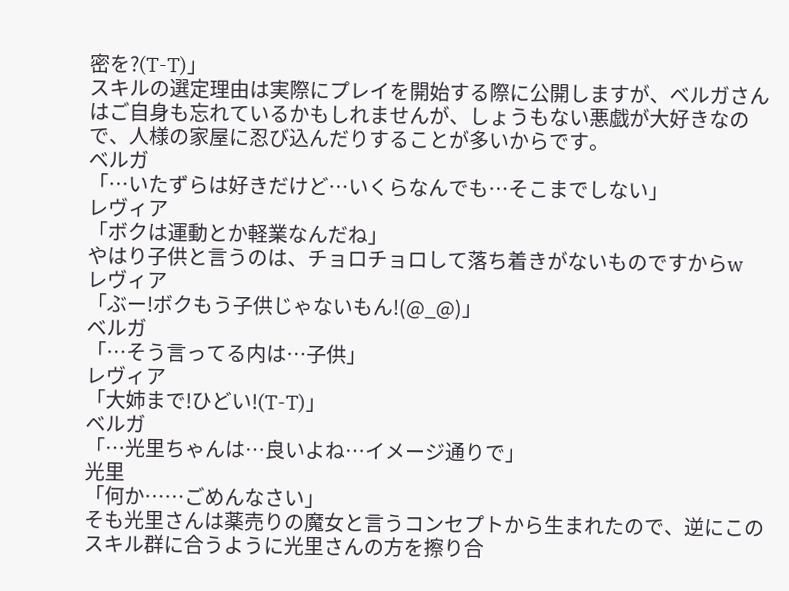密を?(T-T)」
スキルの選定理由は実際にプレイを開始する際に公開しますが、ベルガさんはご自身も忘れているかもしれませんが、しょうもない悪戯が大好きなので、人様の家屋に忍び込んだりすることが多いからです。
ベルガ
「⋯いたずらは好きだけど⋯いくらなんでも⋯そこまでしない」
レヴィア
「ボクは運動とか軽業なんだね」
やはり子供と言うのは、チョロチョロして落ち着きがないものですからw
レヴィア
「ぶー!ボクもう子供じゃないもん!(@_@)」
ベルガ
「⋯そう言ってる内は⋯子供」
レヴィア
「大姉まで!ひどい!(T-T)」
ベルガ
「⋯光里ちゃんは⋯良いよね⋯イメージ通りで」
光里
「何か⋯⋯ごめんなさい」
そも光里さんは薬売りの魔女と言うコンセプトから生まれたので、逆にこのスキル群に合うように光里さんの方を擦り合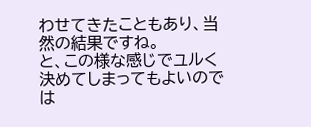わせてきたこともあり、当然の結果ですね。
と、この様な感じでユルく決めてしまってもよいのでは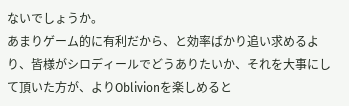ないでしょうか。
あまりゲーム的に有利だから、と効率ばかり追い求めるより、皆様がシロディールでどうありたいか、それを大事にして頂いた方が、よりOblivionを楽しめると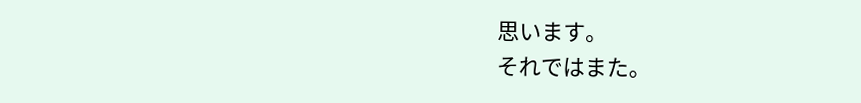思います。
それではまた。